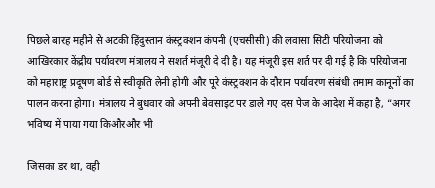पिछले बारह महीने से अटकी हिंदुस्तान कंस्ट्रक्शन कंपनी (एचसीसी) की लवासा सिटी परियोजना को आखिरकार केंद्रीय पर्यावरण मंत्रालय ने सशर्त मंजूरी दे दी है। यह मंजूरी इस शर्त पर दी गई है कि परियोजना को महाराष्ट्र प्रदूषण बोर्ड से स्वीकृति लेनी होगी और पूरे कंस्ट्रक्शन के दौरान पर्यावरण संबंधी तमाम कानूनों का पालन करना होगा। मंत्रालय ने बुधवार को अपनी बेवसाइट पर डाले गए दस पेज के आदेश में कहा है, “अगर भविष्य में पाया गया किऔरऔर भी

जिसका डर था, वही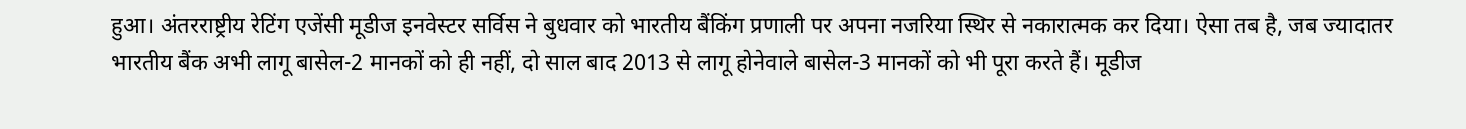हुआ। अंतरराष्ट्रीय रेटिंग एजेंसी मूडीज इनवेस्टर सर्विस ने बुधवार को भारतीय बैंकिंग प्रणाली पर अपना नजरिया स्थिर से नकारात्मक कर दिया। ऐसा तब है, जब ज्यादातर भारतीय बैंक अभी लागू बासेल-2 मानकों को ही नहीं, दो साल बाद 2013 से लागू होनेवाले बासेल-3 मानकों को भी पूरा करते हैं। मूडीज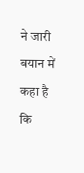ने जारी बयान में कहा है कि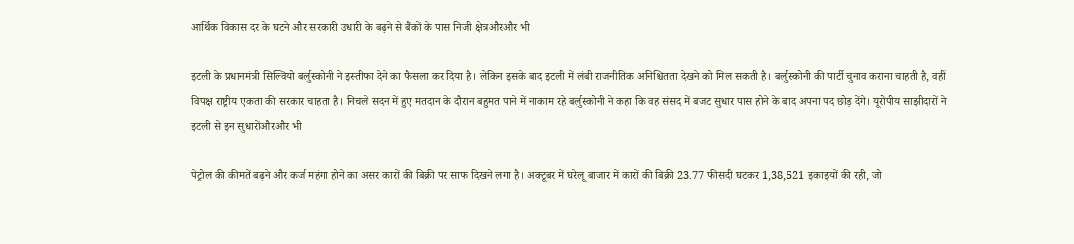आर्थिक विकास दर के घटने और सरकारी उधारी के बढ़ने से बैंकों के पास निजी क्षेत्रऔरऔर भी

इटली के प्रधानमंत्री सिल्वियो बर्लुस्कोनी ने इस्तीफा देने का फैसला कर दिया है। लेकिन इसके बाद इटली में लंबी राजनीतिक अनिश्चितता देखने को मिल सकती है। बर्लुस्कोनी की पार्टी चुनाव कराना चाहती है, वहीं विपक्ष राष्ट्रीय एकता की सरकार चाहता है। निचले सदन में हुए मतदान के दौरान बहुमत पाने में नाकाम रहे बर्लुस्कोनी ने कहा कि वह संसद में बजट सुधार पास होने के बाद अपना पद छोड़ देंगे। यूरोपीय साझीदारों ने इटली से इन सुधारोंऔरऔर भी

पेट्रोल की कीमतें बढ़ने और कर्ज महंगा होने का असर कारों की बिक्री पर साफ दिखने लगा है। अक्टूबर में घरेलू बाजार में कारों की बिक्री 23.77 फीसदी घटकर 1,38,521 इकाइयों की रही, जो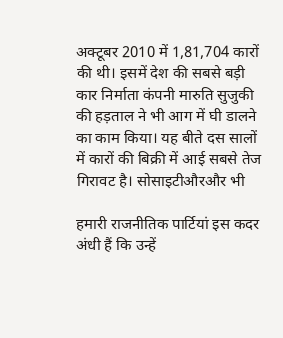अक्टूबर 2010 में 1,81,704 कारों की थी। इसमें देश की सबसे बड़ी कार निर्माता कंपनी मारुति सुजुकी की हड़ताल ने भी आग में घी डालने का काम किया। यह बीते दस सालों में कारों की बिक्री में आई सबसे तेज गिरावट है। सोसाइटीऔरऔर भी

हमारी राजनीतिक पार्टियां इस कदर अंधी हैं कि उन्हें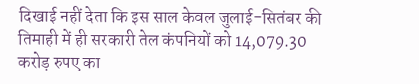दिखाई नहीं देता कि इस साल केवल जुलाई-सितंबर की तिमाही में ही सरकारी तेल कंपनियों को 14,079.30 करोड़ रुपए का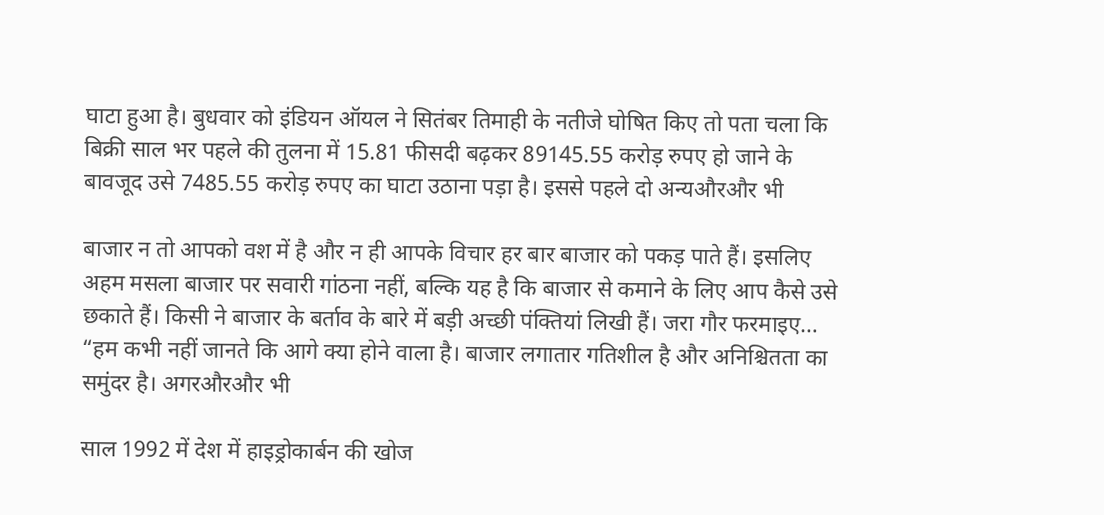घाटा हुआ है। बुधवार को इंडियन ऑयल ने सितंबर तिमाही के नतीजे घोषित किए तो पता चला कि बिक्री साल भर पहले की तुलना में 15.81 फीसदी बढ़कर 89145.55 करोड़ रुपए हो जाने के बावजूद उसे 7485.55 करोड़ रुपए का घाटा उठाना पड़ा है। इससे पहले दो अन्यऔरऔर भी

बाजार न तो आपको वश में है और न ही आपके विचार हर बार बाजार को पकड़ पाते हैं। इसलिए अहम मसला बाजार पर सवारी गांठना नहीं, बल्कि यह है कि बाजार से कमाने के लिए आप कैसे उसे छकाते हैं। किसी ने बाजार के बर्ताव के बारे में बड़ी अच्छी पंक्तियां लिखी हैं। जरा गौर फरमाइए… “हम कभी नहीं जानते कि आगे क्या होने वाला है। बाजार लगातार गतिशील है और अनिश्चितता का समुंदर है। अगरऔरऔर भी

साल 1992 में देश में हाइड्रोकार्बन की खोज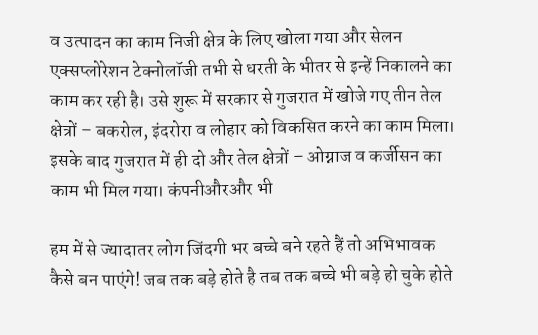व उत्पादन का काम निजी क्षेत्र के लिए खोला गया और सेलन एक्सप्लोरेशन टेक्नोलॉजी तभी से धरती के भीतर से इन्हें निकालने का काम कर रही है। उसे शुरू में सरकार से गुजरात में खोजे गए तीन तेल क्षेत्रों – बकरोल, इंदरोरा व लोहार को विकसित करने का काम मिला। इसके बाद गुजरात में ही दो और तेल क्षेत्रों – ओग्नाज व कर्जीसन का काम भी मिल गया। कंपनीऔरऔर भी

हम में से ज्यादातर लोग जिंदगी भर बच्चे बने रहते हैं तो अभिभावक कैसे बन पाएंगे! जब तक बड़े होते है तब तक बच्चे भी बड़े हो चुके होते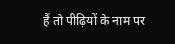हैं तो पीढ़ियों के नाम पर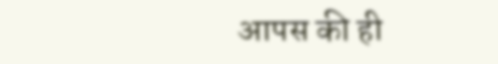आपस की ही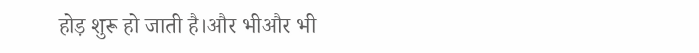होड़ शुरू हो जाती है।और भीऔर भी